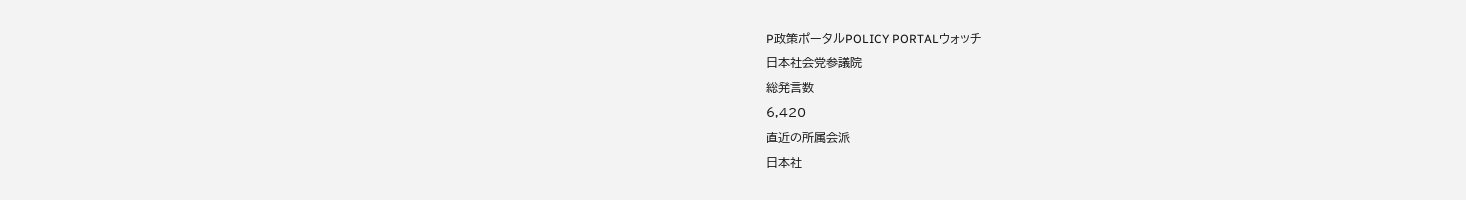P政策ポータルPOLICY PORTALウォッチ
日本社会党参議院
総発言数
6,420
直近の所属会派
日本社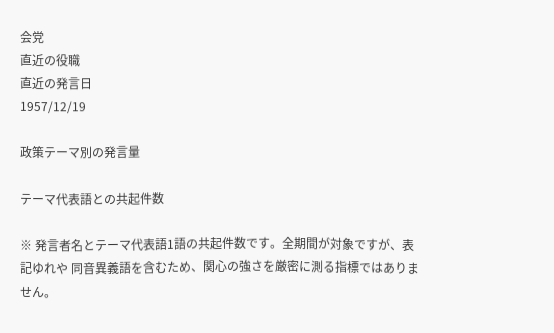会党
直近の役職
直近の発言日
1957/12/19

政策テーマ別の発言量

テーマ代表語との共起件数

※ 発言者名とテーマ代表語1語の共起件数です。全期間が対象ですが、表記ゆれや 同音異義語を含むため、関心の強さを厳密に測る指標ではありません。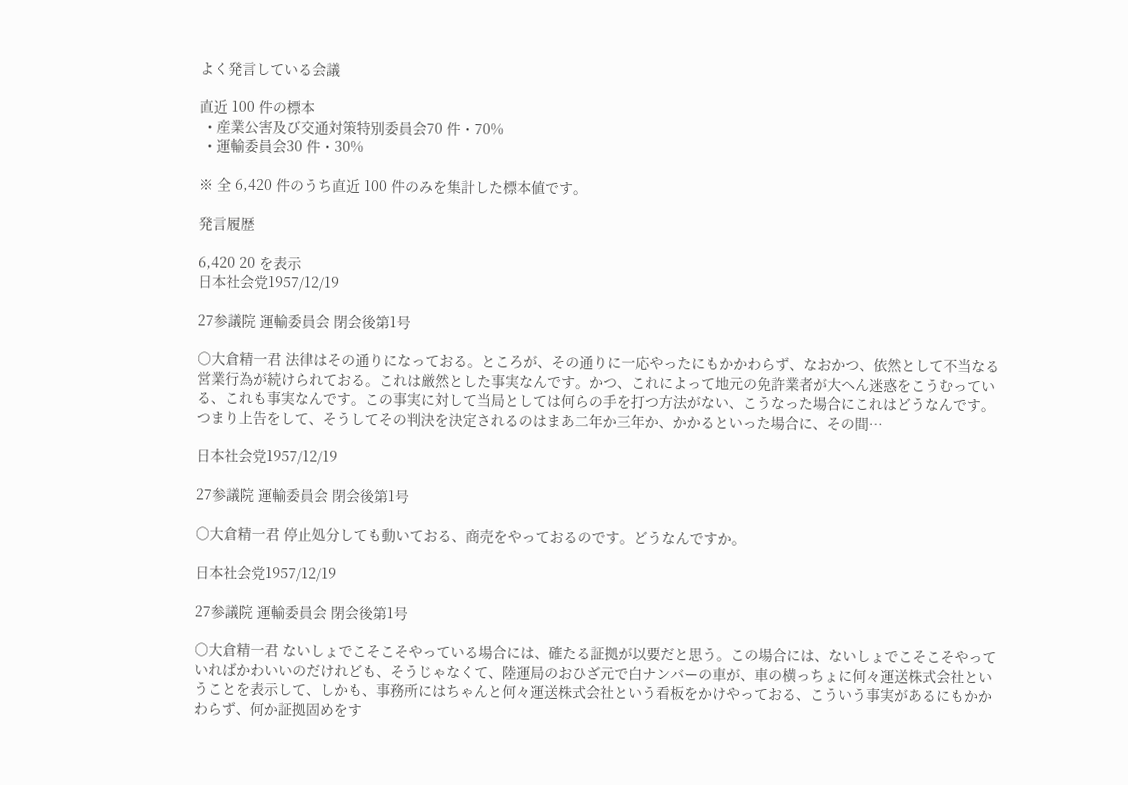よく発言している会議

直近 100 件の標本
  • 産業公害及び交通対策特別委員会70 件・70%
  • 運輸委員会30 件・30%

※ 全 6,420 件のうち直近 100 件のみを集計した標本値です。

発言履歴

6,420 20 を表示
日本社会党1957/12/19

27参議院 運輸委員会 閉会後第1号

○大倉精一君 法律はその通りになっておる。ところが、その通りに一応やったにもかかわらず、なおかつ、依然として不当なる営業行為が続けられておる。これは厳然とした事実なんです。かつ、これによって地元の免許業者が大へん迷惑をこうむっている、これも事実なんです。この事実に対して当局としては何らの手を打つ方法がない、こうなった場合にこれはどうなんです。つまり上告をして、そうしてその判決を決定されるのはまあ二年か三年か、かかるといった場合に、その間…

日本社会党1957/12/19

27参議院 運輸委員会 閉会後第1号

○大倉精一君 停止処分しても動いておる、商売をやっておるのです。どうなんですか。

日本社会党1957/12/19

27参議院 運輸委員会 閉会後第1号

○大倉精一君 ないしょでこそこそやっている場合には、確たる証拠が以要だと思う。この場合には、ないしょでこそこそやっていればかわいいのだけれども、そうじゃなくて、陸運局のおひざ元で白ナンバーの車が、車の横っちょに何々運送株式会社ということを表示して、しかも、事務所にはちゃんと何々運送株式会社という看板をかけやっておる、こういう事実があるにもかかわらず、何か証拠固めをす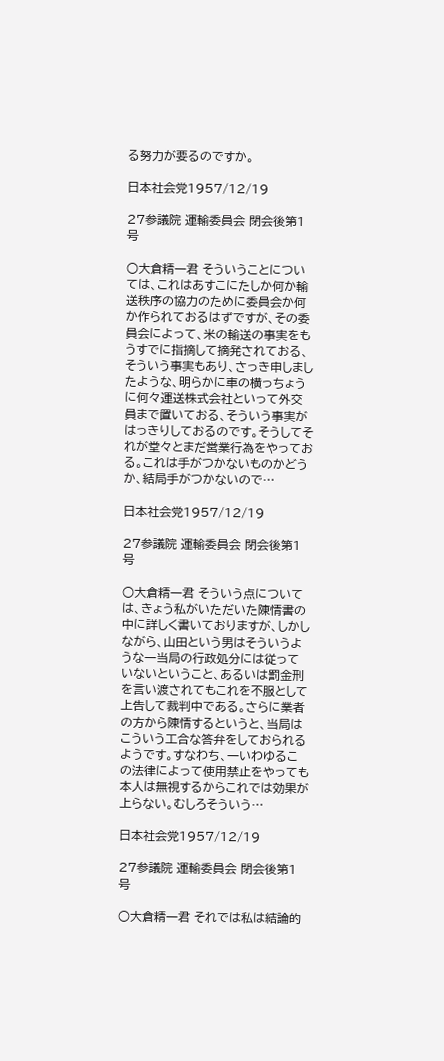る努力が要るのですか。

日本社会党1957/12/19

27参議院 運輸委員会 閉会後第1号

○大倉精一君 そういうことについては、これはあすこにたしか何か輸送秩序の協力のために委員会か何か作られておるはずですが、その委員会によって、米の輸送の事実をもうすでに指摘して摘発されておる、そういう事実もあり、さっき申しましたような、明らかに車の横っちょうに何々運送株式会社といって外交員まで置いておる、そういう事実がはっきりしておるのです。そうしてそれが堂々とまだ営業行為をやっておる。これは手がつかないものかどうか、結局手がつかないので…

日本社会党1957/12/19

27参議院 運輸委員会 閉会後第1号

○大倉精一君 そういう点については、きょう私がいただいた陳情書の中に詳しく書いておりますが、しかしながら、山田という男はそういうような一当局の行政処分には従っていないということ、あるいは罰金刑を言い渡されてもこれを不服として上告して裁判中である。さらに業者の方から陳情するというと、当局はこういう工合な答弁をしておられるようです。すなわち、一いわゆるこの法律によって使用禁止をやっても本人は無視するからこれでは効果が上らない。むしろそういう…

日本社会党1957/12/19

27参議院 運輸委員会 閉会後第1号

○大倉精一君 それでは私は結論的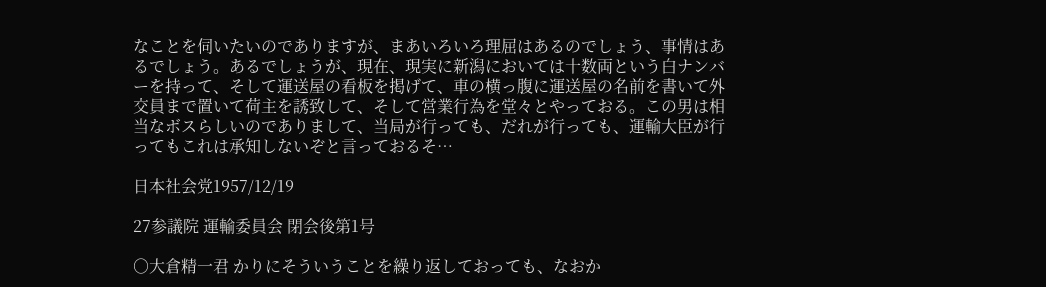なことを伺いたいのでありますが、まあいろいろ理屈はあるのでしょう、事情はあるでしょう。あるでしょうが、現在、現実に新潟においては十数両という白ナンバーを持って、そして運送屋の看板を掲げて、車の横っ腹に運送屋の名前を書いて外交員まで置いて荷主を誘致して、そして営業行為を堂々とやっておる。この男は相当なボスらしいのでありまして、当局が行っても、だれが行っても、運輸大臣が行ってもこれは承知しないぞと言っておるそ…

日本社会党1957/12/19

27参議院 運輸委員会 閉会後第1号

○大倉精一君 かりにそういうことを繰り返しておっても、なおか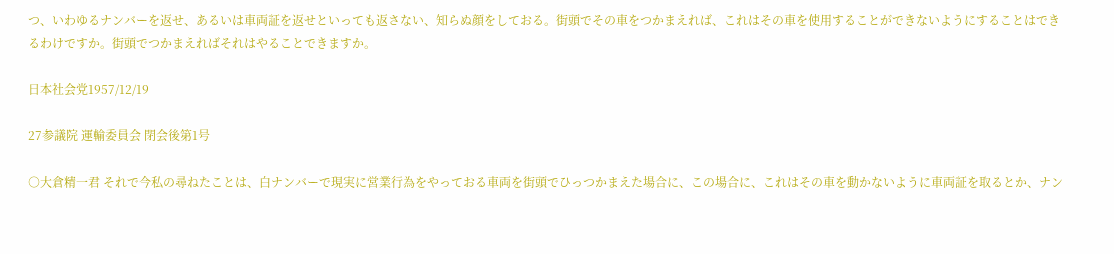つ、いわゆるナンバーを返せ、あるいは車両証を返せといっても返さない、知らぬ顔をしておる。街頭でその車をつかまえれば、これはその車を使用することができないようにすることはできるわけですか。街頭でつかまえればそれはやることできますか。

日本社会党1957/12/19

27参議院 運輸委員会 閉会後第1号

○大倉精一君 それで今私の尋ねたことは、白ナンバーで現実に営業行為をやっておる車両を街頭でひっつかまえた場合に、この場合に、これはその車を動かないように車両証を取るとか、ナン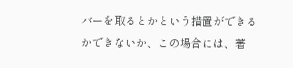バーを取るとかという措置ができるかできないか、この場合には、著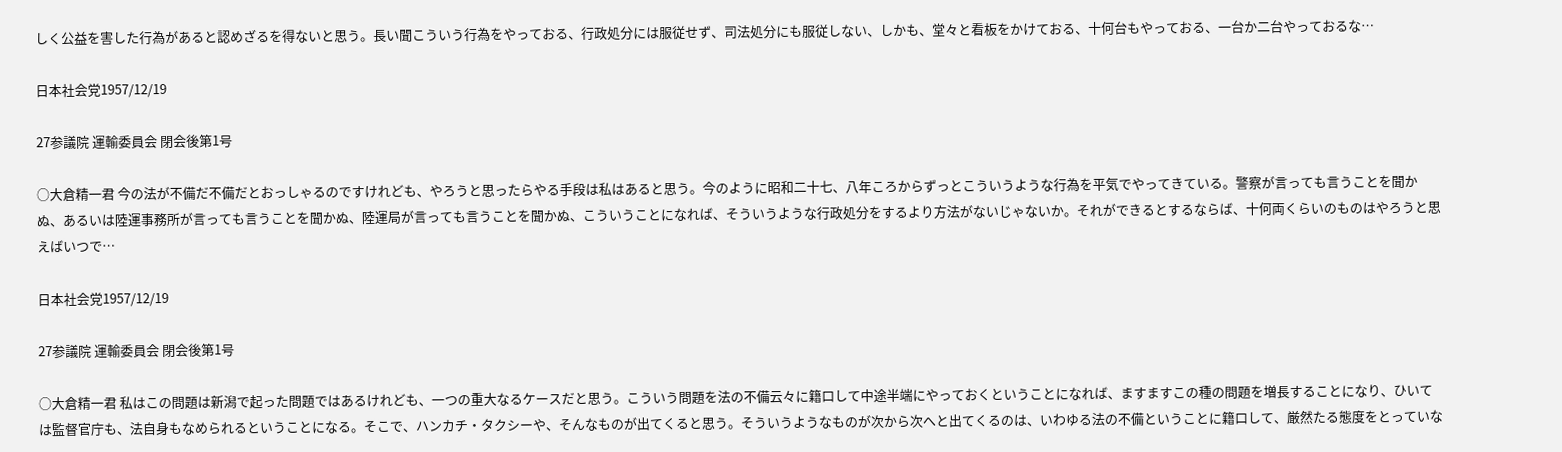しく公益を害した行為があると認めざるを得ないと思う。長い聞こういう行為をやっておる、行政処分には服従せず、司法処分にも服従しない、しかも、堂々と看板をかけておる、十何台もやっておる、一台か二台やっておるな…

日本社会党1957/12/19

27参議院 運輸委員会 閉会後第1号

○大倉精一君 今の法が不備だ不備だとおっしゃるのですけれども、やろうと思ったらやる手段は私はあると思う。今のように昭和二十七、八年ころからずっとこういうような行為を平気でやってきている。警察が言っても言うことを聞かぬ、あるいは陸運事務所が言っても言うことを聞かぬ、陸運局が言っても言うことを聞かぬ、こういうことになれば、そういうような行政処分をするより方法がないじゃないか。それができるとするならば、十何両くらいのものはやろうと思えばいつで…

日本社会党1957/12/19

27参議院 運輸委員会 閉会後第1号

○大倉精一君 私はこの問題は新潟で起った問題ではあるけれども、一つの重大なるケースだと思う。こういう問題を法の不備云々に籍口して中途半端にやっておくということになれば、ますますこの種の問題を増長することになり、ひいては監督官庁も、法自身もなめられるということになる。そこで、ハンカチ・タクシーや、そんなものが出てくると思う。そういうようなものが次から次へと出てくるのは、いわゆる法の不備ということに籍口して、厳然たる態度をとっていな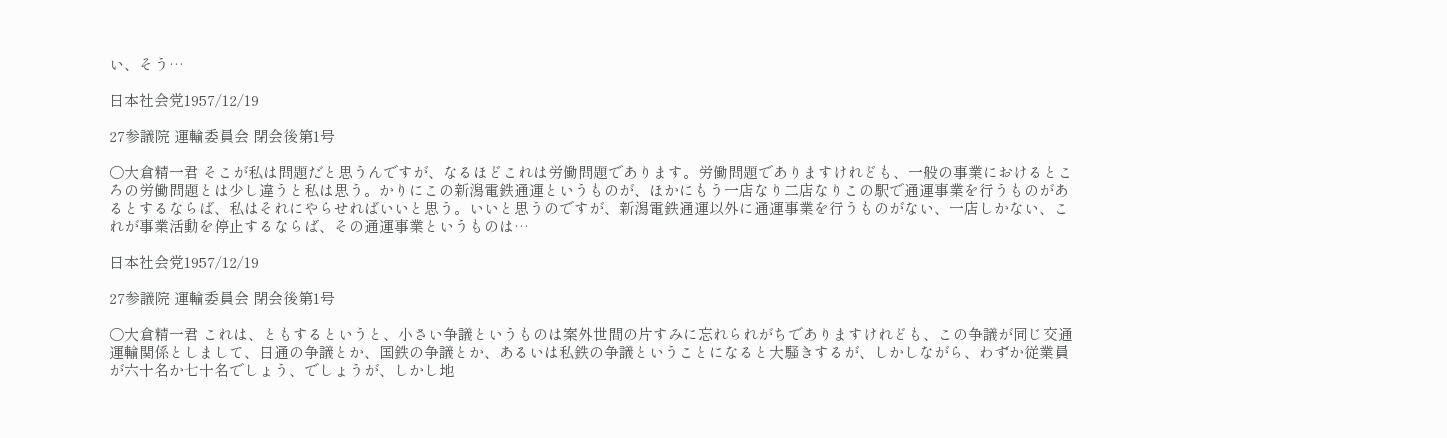い、そう…

日本社会党1957/12/19

27参議院 運輸委員会 閉会後第1号

○大倉精一君 そこが私は問題だと思うんですが、なるほどこれは労働問題であります。労働問題でありますけれども、一般の事業におけるところの労働問題とは少し違うと私は思う。かりにこの新潟電鉄通運というものが、ほかにもう一店なり二店なりこの駅で通運事業を行うものがあるとするならば、私はそれにやらせればいいと思う。いいと思うのですが、新潟電鉄通運以外に通運事業を行うものがない、一店しかない、これが事業活動を停止するならば、その通運事業というものは…

日本社会党1957/12/19

27参議院 運輸委員会 閉会後第1号

○大倉精一君 これは、ともするというと、小さい争議というものは案外世間の片すみに忘れられがちでありますけれども、この争議が同じ交通運輸関係としまして、日通の争議とか、国鉄の争議とか、あるいは私鉄の争議ということになると大騒きするが、しかしながら、わずか従業員が六十名か七十名でしょう、でしょうが、しかし地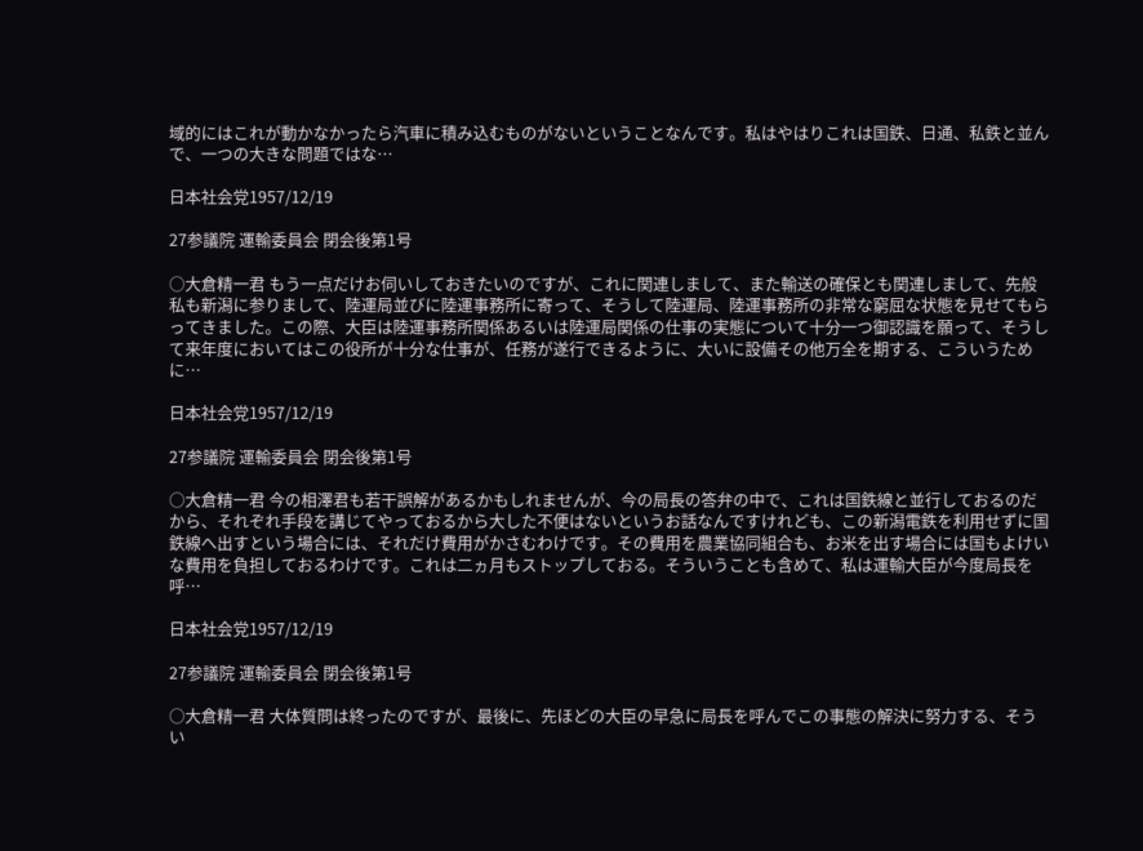域的にはこれが動かなかったら汽車に積み込むものがないということなんです。私はやはりこれは国鉄、日通、私鉄と並んで、一つの大きな問題ではな…

日本社会党1957/12/19

27参議院 運輸委員会 閉会後第1号

○大倉精一君 もう一点だけお伺いしておきたいのですが、これに関連しまして、また輸送の確保とも関連しまして、先般私も新潟に参りまして、陸運局並びに陸運事務所に寄って、そうして陸運局、陸運事務所の非常な窮屈な状態を見せてもらってきました。この際、大臣は陸運事務所関係あるいは陸運局関係の仕事の実態について十分一つ御認識を願って、そうして来年度においてはこの役所が十分な仕事が、任務が遂行できるように、大いに設備その他万全を期する、こういうために…

日本社会党1957/12/19

27参議院 運輸委員会 閉会後第1号

○大倉精一君 今の相澤君も若干誤解があるかもしれませんが、今の局長の答弁の中で、これは国鉄線と並行しておるのだから、それぞれ手段を講じてやっておるから大した不便はないというお話なんですけれども、この新潟電鉄を利用せずに国鉄線へ出すという場合には、それだけ費用がかさむわけです。その費用を農業協同組合も、お米を出す場合には国もよけいな費用を負担しておるわけです。これは二ヵ月もストップしておる。そういうことも含めて、私は運輸大臣が今度局長を呼…

日本社会党1957/12/19

27参議院 運輸委員会 閉会後第1号

○大倉精一君 大体質問は終ったのですが、最後に、先ほどの大臣の早急に局長を呼んでこの事態の解決に努力する、そうい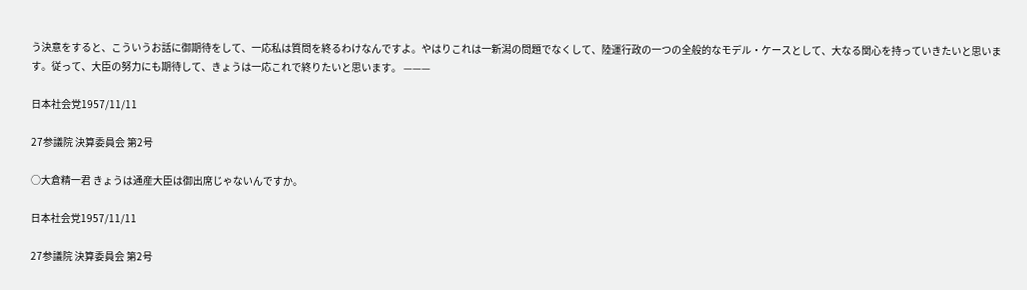う決意をすると、こういうお話に御期待をして、一応私は質問を終るわけなんですよ。やはりこれは一新潟の問題でなくして、陸運行政の一つの全般的なモデル・ケースとして、大なる関心を持っていきたいと思います。従って、大臣の努力にも期待して、きょうは一応これで終りたいと思います。 ———

日本社会党1957/11/11

27参議院 決算委員会 第2号

○大倉精一君 きょうは通産大臣は御出席じゃないんですか。

日本社会党1957/11/11

27参議院 決算委員会 第2号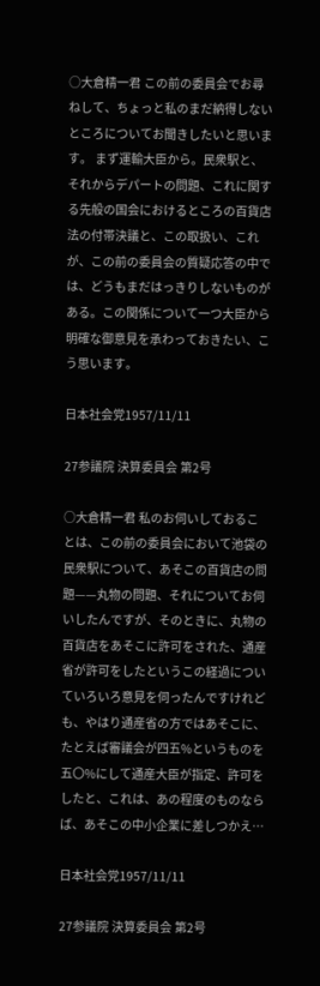○大倉精一君 この前の委員会でお尋ねして、ちょっと私のまだ納得しないところについてお聞きしたいと思います。 まず運輸大臣から。民衆駅と、それからデパートの問題、これに関する先般の国会におけるところの百貨店法の付帯決議と、この取扱い、これが、この前の委員会の質疑応答の中では、どうもまだはっきりしないものがある。この関係について一つ大臣から明確な御意見を承わっておきたい、こう思います。

日本社会党1957/11/11

27参議院 決算委員会 第2号

○大倉精一君 私のお伺いしておることは、この前の委員会において池袋の民衆駅について、あそこの百貨店の問題——丸物の問題、それについてお伺いしたんですが、そのときに、丸物の百貨店をあそこに許可をされた、通産省が許可をしたというこの経過についていろいろ意見を伺ったんですけれども、やはり通産省の方ではあそこに、たとえば審議会が四五%というものを五〇%にして通産大臣が指定、許可をしたと、これは、あの程度のものならば、あそこの中小企業に差しつかえ…

日本社会党1957/11/11

27参議院 決算委員会 第2号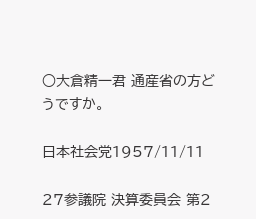○大倉精一君 通産省の方どうですか。

日本社会党1957/11/11

27参議院 決算委員会 第2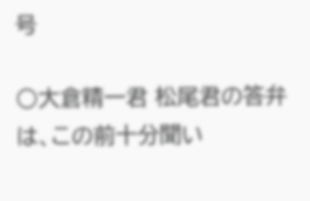号

○大倉精一君 松尾君の答弁は、この前十分聞い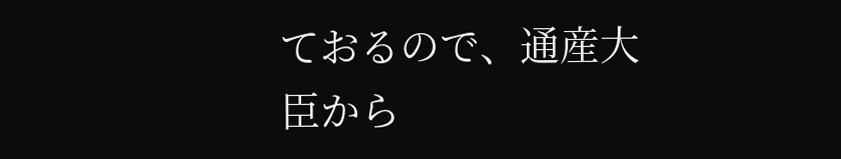ておるので、通産大臣から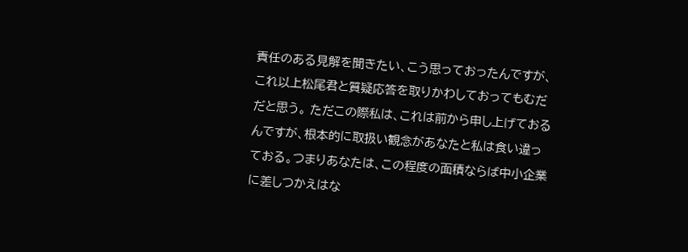責任のある見解を聞きたい、こう思っておったんですが、これ以上松尾君と質疑応答を取りかわしておってもむだだと思う。 ただこの際私は、これは前から申し上げておるんですが、根本的に取扱い観念があなたと私は食い違っておる。つまりあなたは、この程度の面積ならば中小企業に差しつかえはな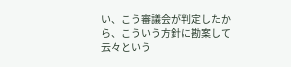い、こう審議会が判定したから、こういう方針に勘案して云々という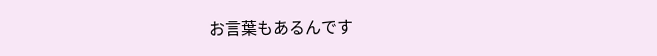お言葉もあるんです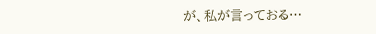が、私が言っておる…